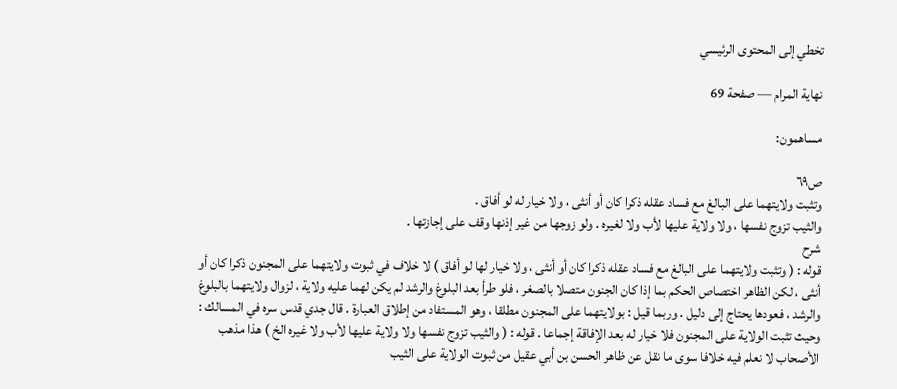تخطي إلى المحتوى الرئيسي

نهاية المرام — صفحة 69

مساهمون:

ص٦٩
وتثبت ولايتهما على البالغ مع فساد عقله ذكرا كان أو أنثى ، ولا خيار له لو أفاق .
والثيب تزوج نفسها ، ولا ولاية عليها لأب ولا لغيره . ولو زوجها من غير إذنها وقف على إجازتها .
شرح
قوله : ( وتثبت ولايتهما على البالغ مع فساد عقله ذكرا كان أو أنثى ، ولا خيار لها لو أفاق ) لا خلاف في ثبوت ولايتهما على المجنون ذكرا كان أو أنثى ، لكن الظاهر اختصاص الحكم بما إذا كان الجنون متصلا بالصغر ، فلو طرأ بعد البلوغ والرشد لم يكن لهما عليه ولاية ، لزوال ولايتهما بالبلوغ والرشد ، فعودها يحتاج إلى دليل . وربما قيل : بولايتهما على المجنون مطلقا ، وهو المستفاد من إطلاق العبارة . قال جدي قدس سره في المسالك : وحيث تثبت الولاية على المجنون فلا خيار له بعد الإفاقة إجماعا . قوله : ( والثيب تزوج نفسها ولا ولاية عليها لأب ولا غيره الخ ) هذا مذهب الأصحاب لا نعلم فيه خلافا سوى ما نقل عن ظاهر الحسن بن أبي عقيل من ثبوت الولاية على الثيب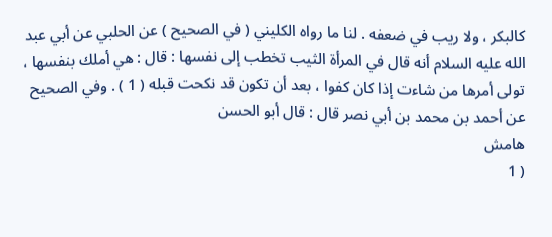كالبكر ، ولا ريب في ضعفه . لنا ما رواه الكليني ( في الصحيح ) عن الحلبي عن أبي عبد الله عليه السلام أنه قال في المرأة الثيب تخطب إلى نفسها : قال : هي أملك بنفسها ، تولى أمرها من شاءت إذا كان كفوا ، بعد أن تكون قد نكحت قبله ( 1 ) . وفي الصحيح عن أحمد بن محمد بن أبي نصر قال : قال أبو الحسن
هامش
( 1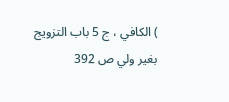) الكافي ، ج 5 باب التزويج بغير ولي ص 392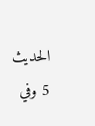الحديث 5 وفي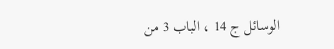الوسائل ج 14 ، الباب 3 من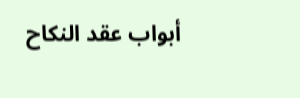أبواب عقد النكاح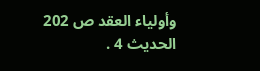وأولياء العقد ص 202 الحديث 4 .